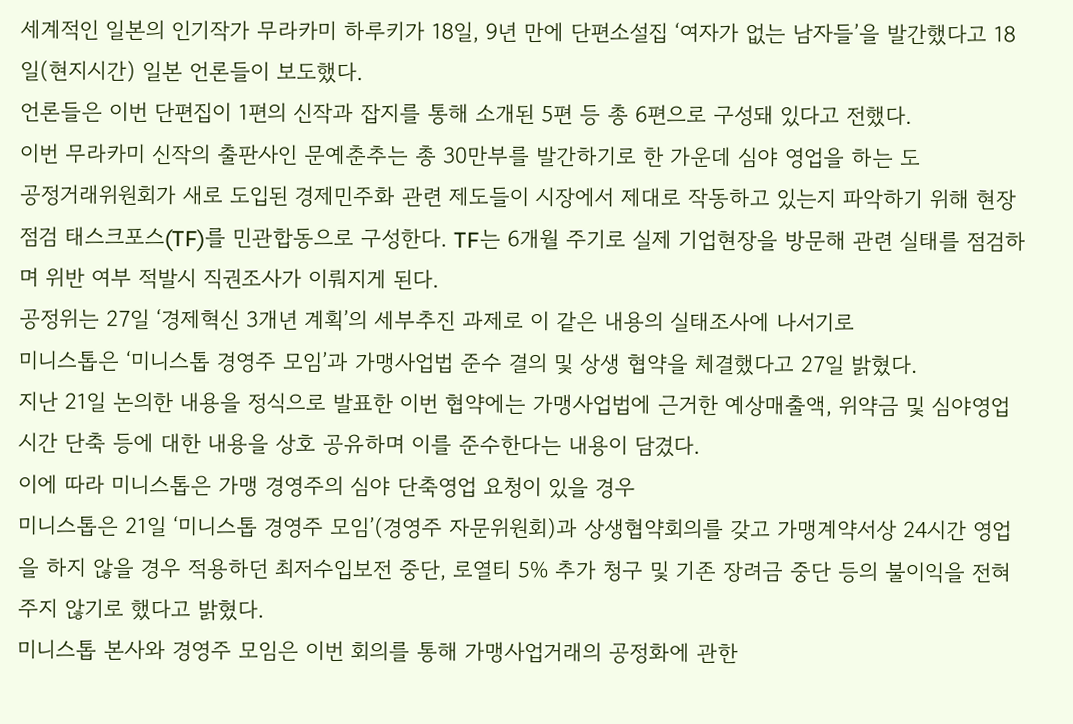세계적인 일본의 인기작가 무라카미 하루키가 18일, 9년 만에 단편소설집 ‘여자가 없는 남자들’을 발간했다고 18일(현지시간) 일본 언론들이 보도했다.
언론들은 이번 단편집이 1편의 신작과 잡지를 통해 소개된 5편 등 총 6편으로 구성돼 있다고 전했다.
이번 무라카미 신작의 출판사인 문예춘추는 총 30만부를 발간하기로 한 가운데 심야 영업을 하는 도
공정거래위원회가 새로 도입된 경제민주화 관련 제도들이 시장에서 제대로 작동하고 있는지 파악하기 위해 현장점검 태스크포스(TF)를 민관합동으로 구성한다. TF는 6개월 주기로 실제 기업현장을 방문해 관련 실태를 점검하며 위반 여부 적발시 직권조사가 이뤄지게 된다.
공정위는 27일 ‘경제혁신 3개년 계획’의 세부추진 과제로 이 같은 내용의 실태조사에 나서기로
미니스톱은 ‘미니스톱 경영주 모임’과 가맹사업법 준수 결의 및 상생 협약을 체결했다고 27일 밝혔다.
지난 21일 논의한 내용을 정식으로 발표한 이번 협약에는 가맹사업법에 근거한 예상매출액, 위약금 및 심야영업시간 단축 등에 대한 내용을 상호 공유하며 이를 준수한다는 내용이 담겼다.
이에 따라 미니스톱은 가맹 경영주의 심야 단축영업 요청이 있을 경우
미니스톱은 21일 ‘미니스톱 경영주 모임’(경영주 자문위원회)과 상생협약회의를 갖고 가맹계약서상 24시간 영업을 하지 않을 경우 적용하던 최저수입보전 중단, 로열티 5% 추가 청구 및 기존 장려금 중단 등의 불이익을 전혀 주지 않기로 했다고 밝혔다.
미니스톱 본사와 경영주 모임은 이번 회의를 통해 가맹사업거래의 공정화에 관한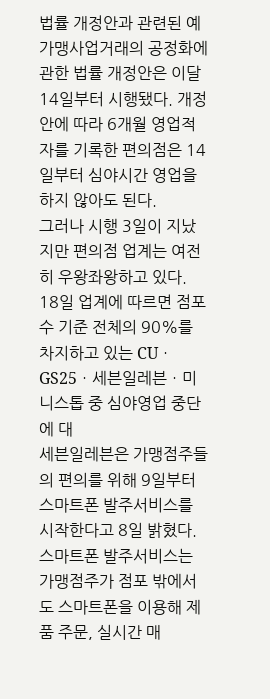법률 개정안과 관련된 예
가맹사업거래의 공정화에 관한 법률 개정안은 이달 14일부터 시행됐다. 개정안에 따라 6개월 영업적자를 기록한 편의점은 14일부터 심야시간 영업을 하지 않아도 된다.
그러나 시행 3일이 지났지만 편의점 업계는 여전히 우왕좌왕하고 있다. 18일 업계에 따르면 점포수 기준 전체의 90%를 차지하고 있는 CUㆍGS25ㆍ세븐일레븐ㆍ미니스톱 중 심야영업 중단에 대
세븐일레븐은 가맹점주들의 편의를 위해 9일부터 스마트폰 발주서비스를 시작한다고 8일 밝혔다.
스마트폰 발주서비스는 가맹점주가 점포 밖에서도 스마트폰을 이용해 제품 주문, 실시간 매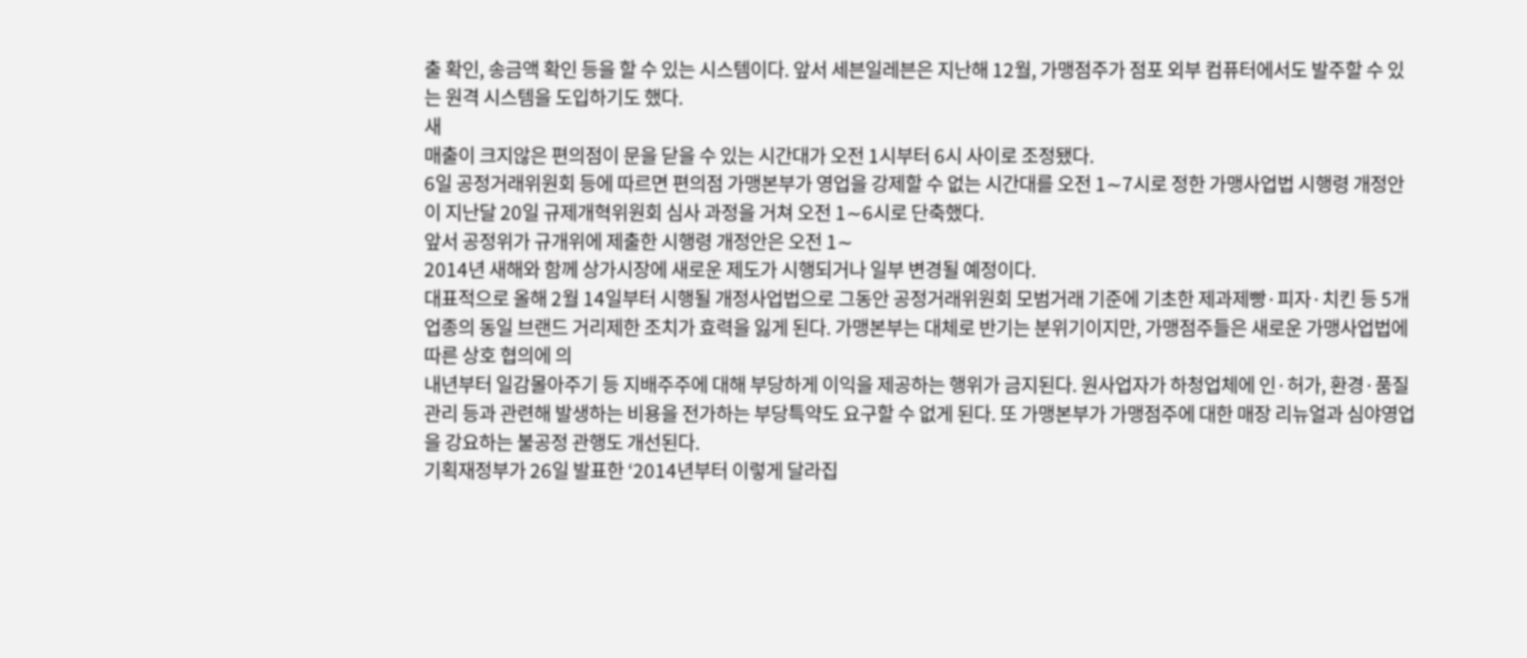출 확인, 송금액 확인 등을 할 수 있는 시스템이다. 앞서 세븐일레븐은 지난해 12월, 가맹점주가 점포 외부 컴퓨터에서도 발주할 수 있는 원격 시스템을 도입하기도 했다.
새
매출이 크지않은 편의점이 문을 닫을 수 있는 시간대가 오전 1시부터 6시 사이로 조정됐다.
6일 공정거래위원회 등에 따르면 편의점 가맹본부가 영업을 강제할 수 없는 시간대를 오전 1∼7시로 정한 가맹사업법 시행령 개정안이 지난달 20일 규제개혁위원회 심사 과정을 거쳐 오전 1∼6시로 단축했다.
앞서 공정위가 규개위에 제출한 시행령 개정안은 오전 1∼
2014년 새해와 함께 상가시장에 새로운 제도가 시행되거나 일부 변경될 예정이다.
대표적으로 올해 2월 14일부터 시행될 개정사업법으로 그동안 공정거래위원회 모범거래 기준에 기초한 제과제빵·피자·치킨 등 5개 업종의 동일 브랜드 거리제한 조치가 효력을 잃게 된다. 가맹본부는 대체로 반기는 분위기이지만, 가맹점주들은 새로운 가맹사업법에 따른 상호 협의에 의
내년부터 일감몰아주기 등 지배주주에 대해 부당하게 이익을 제공하는 행위가 금지된다. 원사업자가 하청업체에 인·허가, 환경·품질관리 등과 관련해 발생하는 비용을 전가하는 부당특약도 요구할 수 없게 된다. 또 가맹본부가 가맹점주에 대한 매장 리뉴얼과 심야영업을 강요하는 불공정 관행도 개선된다.
기획재정부가 26일 발표한 ‘2014년부터 이렇게 달라집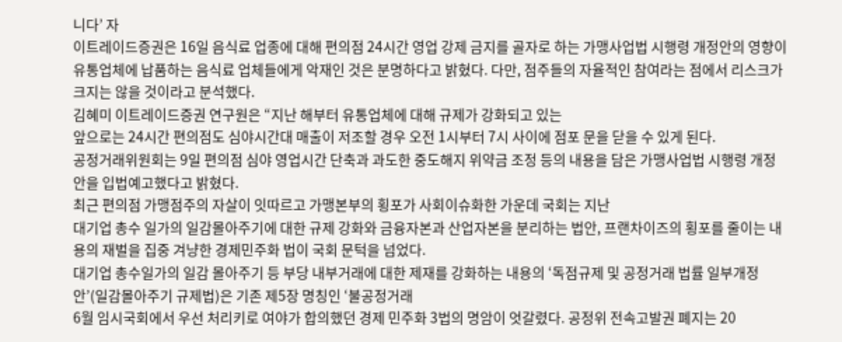니다’ 자
이트레이드증권은 16일 음식료 업종에 대해 편의점 24시간 영업 강제 금지를 골자로 하는 가맹사업법 시행령 개정안의 영향이 유통업체에 납품하는 음식료 업체들에게 악재인 것은 분명하다고 밝혔다. 다만, 점주들의 자율적인 참여라는 점에서 리스크가 크지는 않을 것이라고 분석했다.
김혜미 이트레이드증권 연구원은 “지난 해부터 유통업체에 대해 규제가 강화되고 있는
앞으로는 24시간 편의점도 심야시간대 매출이 저조할 경우 오전 1시부터 7시 사이에 점포 문을 닫을 수 있게 된다.
공정거래위원회는 9일 편의점 심야 영업시간 단축과 과도한 중도해지 위약금 조정 등의 내용을 담은 가맹사업법 시행령 개정안을 입법예고했다고 밝혔다.
최근 편의점 가맹점주의 자살이 잇따르고 가맹본부의 횡포가 사회이슈화한 가운데 국회는 지난
대기업 총수 일가의 일감몰아주기에 대한 규제 강화와 금융자본과 산업자본을 분리하는 법안, 프랜차이즈의 횡포를 줄이는 내용의 재벌을 집중 겨냥한 경제민주화 법이 국회 문턱을 넘었다.
대기업 총수일가의 일감 몰아주기 등 부당 내부거래에 대한 제재를 강화하는 내용의 ‘독점규제 및 공정거래 법률 일부개정안’(일감몰아주기 규제법)은 기존 제5장 명칭인 ‘불공정거래
6월 임시국회에서 우선 처리키로 여야가 합의했던 경제 민주화 3법의 명암이 엇갈렸다. 공정위 전속고발권 폐지는 20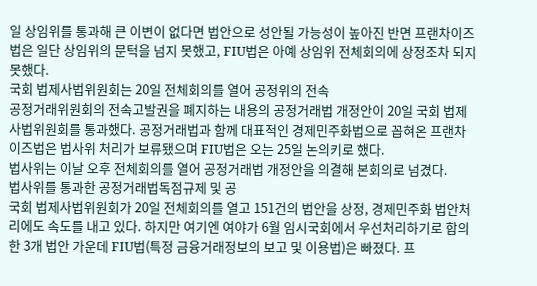일 상임위를 통과해 큰 이변이 없다면 법안으로 성안될 가능성이 높아진 반면 프랜차이즈법은 일단 상임위의 문턱을 넘지 못했고, FIU법은 아예 상임위 전체회의에 상정조차 되지 못했다.
국회 법제사법위원회는 20일 전체회의를 열어 공정위의 전속
공정거래위원회의 전속고발권을 폐지하는 내용의 공정거래법 개정안이 20일 국회 법제사법위원회를 통과했다. 공정거래법과 함께 대표적인 경제민주화법으로 꼽혀온 프랜차이즈법은 법사위 처리가 보류됐으며 FIU법은 오는 25일 논의키로 했다.
법사위는 이날 오후 전체회의를 열어 공정거래법 개정안을 의결해 본회의로 넘겼다.
법사위를 통과한 공정거래법독점규제 및 공
국회 법제사법위원회가 20일 전체회의를 열고 151건의 법안을 상정, 경제민주화 법안처리에도 속도를 내고 있다. 하지만 여기엔 여야가 6월 임시국회에서 우선처리하기로 합의한 3개 법안 가운데 FIU법(특정 금융거래정보의 보고 및 이용법)은 빠졌다. 프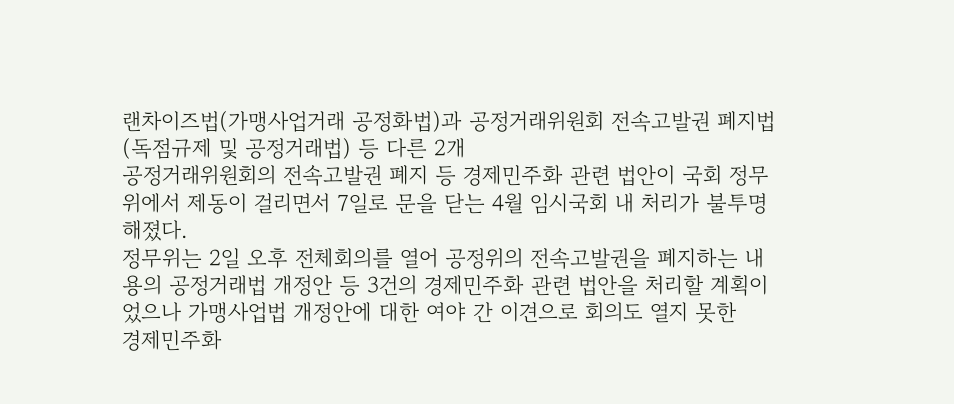랜차이즈법(가맹사업거래 공정화법)과 공정거래위원회 전속고발권 폐지법(독점규제 및 공정거래법) 등 다른 2개
공정거래위원회의 전속고발권 폐지 등 경제민주화 관련 법안이 국회 정무위에서 제동이 걸리면서 7일로 문을 닫는 4월 임시국회 내 처리가 불투명해졌다.
정무위는 2일 오후 전체회의를 열어 공정위의 전속고발권을 폐지하는 내용의 공정거래법 개정안 등 3건의 경제민주화 관련 법안을 처리할 계획이었으나 가맹사업법 개정안에 대한 여야 간 이견으로 회의도 열지 못한
경제민주화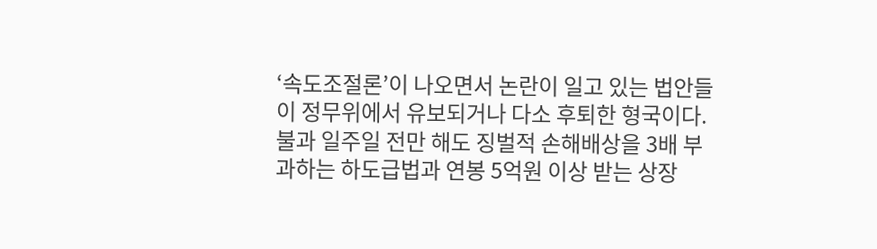‘속도조절론’이 나오면서 논란이 일고 있는 법안들이 정무위에서 유보되거나 다소 후퇴한 형국이다.
불과 일주일 전만 해도 징벌적 손해배상을 3배 부과하는 하도급법과 연봉 5억원 이상 받는 상장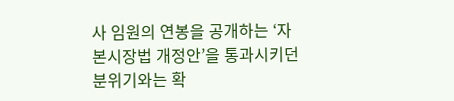사 임원의 연봉을 공개하는 ‘자본시장법 개정안’을 통과시키던 분위기와는 확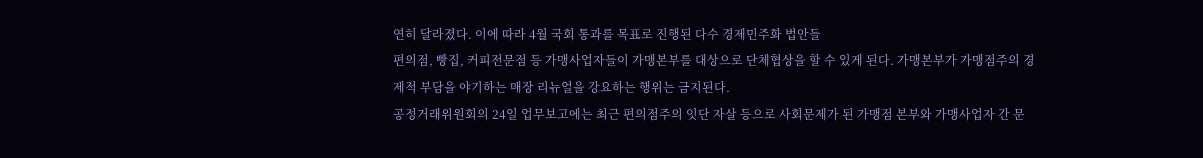연히 달라졌다. 이에 따라 4월 국회 통과를 목표로 진행된 다수 경제민주화 법안들
편의점, 빵집, 커피전문점 등 가맹사업자들이 가맹본부를 대상으로 단체협상을 할 수 있게 된다. 가맹본부가 가맹점주의 경제적 부담을 야기하는 매장 리뉴얼을 강요하는 행위는 금지된다.
공정거래위원회의 24일 업무보고에는 최근 편의점주의 잇단 자살 등으로 사회문제가 된 가맹점 본부와 가맹사업자 간 문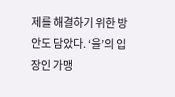제를 해결하기 위한 방안도 담았다. ‘을’의 입장인 가맹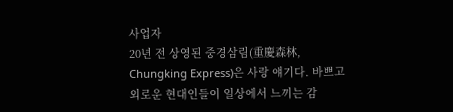사업자
20년 전 상영된 중경삼림(重慶森林, Chungking Express)은 사랑 얘기다. 바쁘고 외로운 현대인들이 일상에서 느끼는 감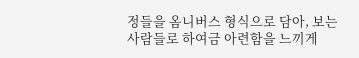정들을 옴니버스 형식으로 담아, 보는 사람들로 하여금 아련함을 느끼게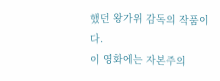했던 왕가위 감독의 작품이다.
이 영화에는 자본주의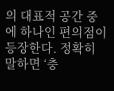의 대표적 공간 중에 하나인 편의점이 등장한다. 정확히 말하면 ‘충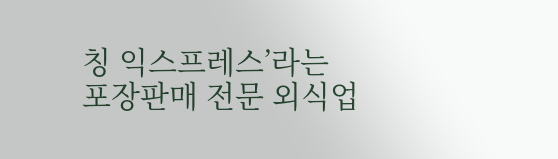칭 익스프레스’라는 포장판매 전문 외식업